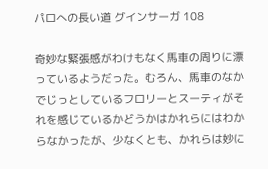パロへの長い道 グインサーガ 108

奇妙な緊張感がわけもなく馬車の周りに漂っているようだった。むろん、馬車のなかでじっとしているフロリーとスーティがそれを感じているかどうかはかれらにはわからなかったが、少なくとも、かれらは妙に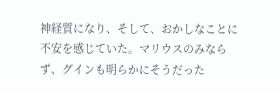神経質になり、そして、おかしなことに不安を感じていた。マリウスのみならず、グインも明らかにそうだった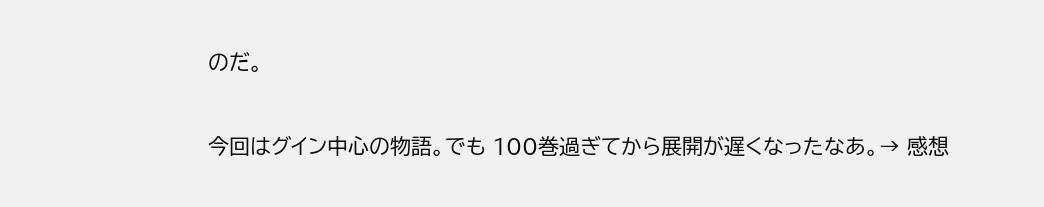のだ。

今回はグイン中心の物語。でも 100巻過ぎてから展開が遅くなったなあ。→ 感想